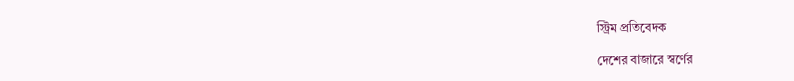স্ট্রিম প্রতিবেদক

দেশের বাজারে স্বর্ণের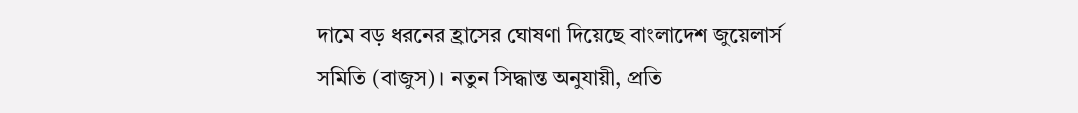দামে বড় ধরনের হ্রাসের ঘোষণা দিয়েছে বাংলাদেশ জুয়েলার্স সমিতি (বাজুস)। নতুন সিদ্ধান্ত অনুযায়ী, প্রতি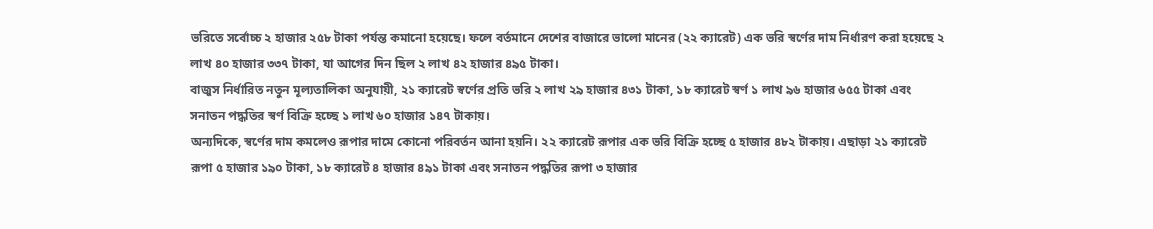ভরিতে সর্বোচ্চ ২ হাজার ২৫৮ টাকা পর্যন্ত কমানো হয়েছে। ফলে বর্তমানে দেশের বাজারে ভালো মানের (২২ ক্যারেট) এক ভরি স্বর্ণের দাম নির্ধারণ করা হয়েছে ২ লাখ ৪০ হাজার ৩৩৭ টাকা, যা আগের দিন ছিল ২ লাখ ৪২ হাজার ৪৯৫ টাকা।
বাজুস নির্ধারিত নতুন মূল্যতালিকা অনুযায়ী, ২১ ক্যারেট স্বর্ণের প্রতি ভরি ২ লাখ ২৯ হাজার ৪৩১ টাকা, ১৮ ক্যারেট স্বর্ণ ১ লাখ ৯৬ হাজার ৬৫৫ টাকা এবং সনাতন পদ্ধতির স্বর্ণ বিক্রি হচ্ছে ১ লাখ ৬০ হাজার ১৪৭ টাকায়।
অন্যদিকে, স্বর্ণের দাম কমলেও রূপার দামে কোনো পরিবর্তন আনা হয়নি। ২২ ক্যারেট রূপার এক ভরি বিক্রি হচ্ছে ৫ হাজার ৪৮২ টাকায়। এছাড়া ২১ ক্যারেট রূপা ৫ হাজার ১৯০ টাকা, ১৮ ক্যারেট ৪ হাজার ৪৯১ টাকা এবং সনাতন পদ্ধতির রূপা ৩ হাজার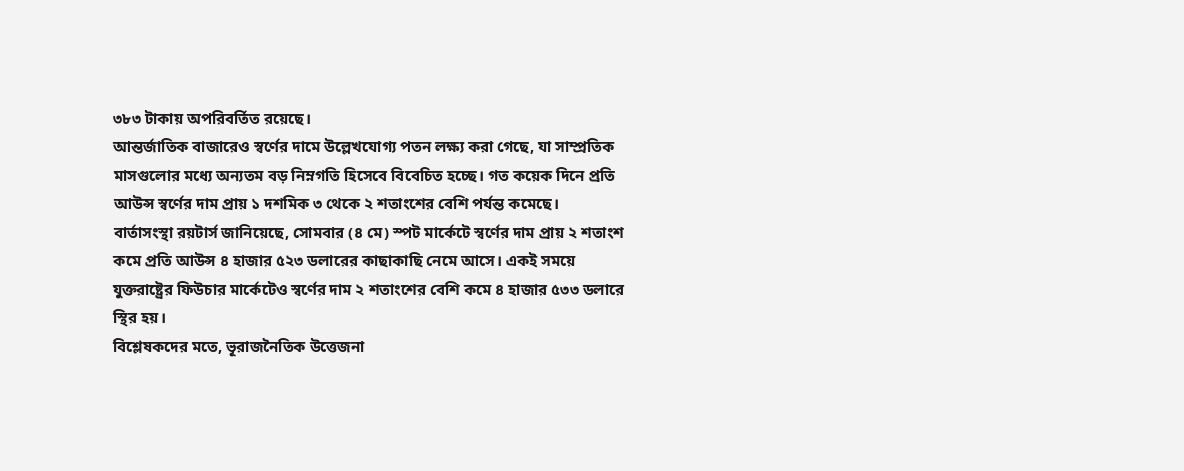৩৮৩ টাকায় অপরিবর্তিত রয়েছে।
আন্তর্জাতিক বাজারেও স্বর্ণের দামে উল্লেখযোগ্য পতন লক্ষ্য করা গেছে, যা সাম্প্রতিক মাসগুলোর মধ্যে অন্যতম বড় নিম্নগতি হিসেবে বিবেচিত হচ্ছে। গত কয়েক দিনে প্রতি আউন্স স্বর্ণের দাম প্রায় ১ দশমিক ৩ থেকে ২ শতাংশের বেশি পর্যন্ত কমেছে।
বার্তাসংস্থা রয়টার্স জানিয়েছে, সোমবার (৪ মে) স্পট মার্কেটে স্বর্ণের দাম প্রায় ২ শতাংশ কমে প্রতি আউন্স ৪ হাজার ৫২৩ ডলারের কাছাকাছি নেমে আসে। একই সময়ে যুক্তরাষ্ট্রের ফিউচার মার্কেটেও স্বর্ণের দাম ২ শতাংশের বেশি কমে ৪ হাজার ৫৩৩ ডলারে স্থির হয়।
বিশ্লেষকদের মতে, ভূরাজনৈতিক উত্তেজনা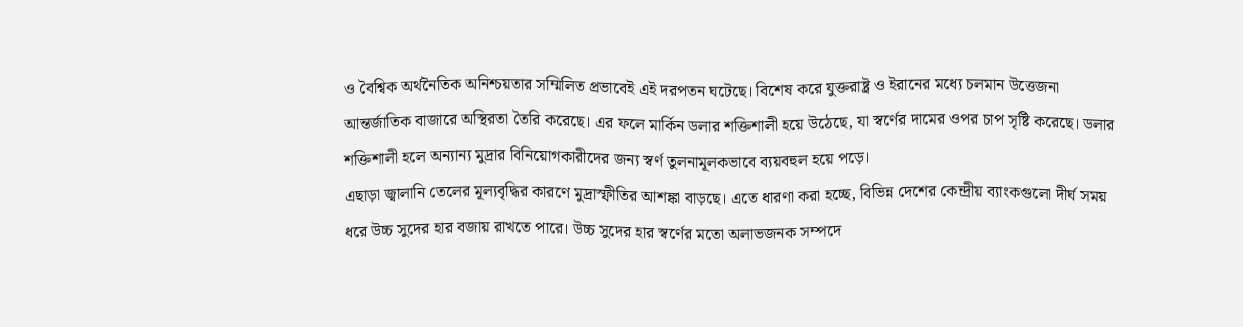ও বৈশ্বিক অর্থনৈতিক অনিশ্চয়তার সম্মিলিত প্রভাবেই এই দরপতন ঘটেছে। বিশেষ করে যুক্তরাষ্ট্র ও ইরানের মধ্যে চলমান উত্তেজনা আন্তর্জাতিক বাজারে অস্থিরতা তৈরি করেছে। এর ফলে মার্কিন ডলার শক্তিশালী হয়ে উঠেছে, যা স্বর্ণের দামের ওপর চাপ সৃষ্টি করেছে। ডলার শক্তিশালী হলে অন্যান্য মুদ্রার বিনিয়োগকারীদের জন্য স্বর্ণ তুলনামূলকভাবে ব্যয়বহুল হয়ে পড়ে।
এছাড়া জ্বালানি তেলের মূল্যবৃদ্ধির কারণে মুদ্রাস্ফীতির আশঙ্কা বাড়ছে। এতে ধারণা করা হচ্ছে, বিভিন্ন দেশের কেন্দ্রীয় ব্যাংকগুলো দীর্ঘ সময় ধরে উচ্চ সুদের হার বজায় রাখতে পারে। উচ্চ সুদের হার স্বর্ণের মতো অলাভজনক সম্পদে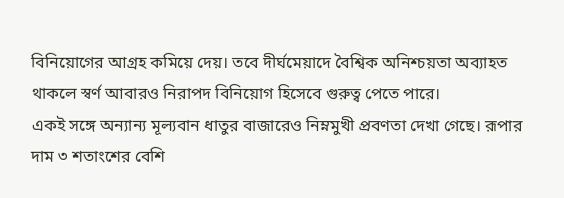বিনিয়োগের আগ্রহ কমিয়ে দেয়। তবে দীর্ঘমেয়াদে বৈশ্বিক অনিশ্চয়তা অব্যাহত থাকলে স্বর্ণ আবারও নিরাপদ বিনিয়োগ হিসেবে গুরুত্ব পেতে পারে।
একই সঙ্গে অন্যান্য মূল্যবান ধাতুর বাজারেও নিম্নমুখী প্রবণতা দেখা গেছে। রূপার দাম ৩ শতাংশের বেশি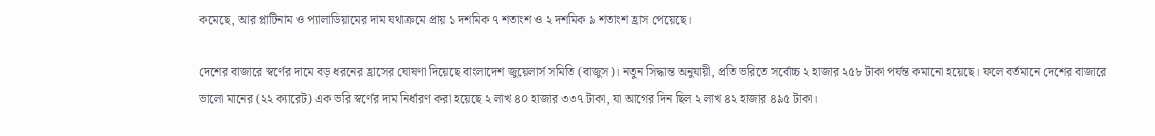কমেছে, আর প্লাটিনাম ও প্যালাডিয়ামের দাম যথাক্রমে প্রায় ১ দশমিক ৭ শতাংশ ও ২ দশমিক ৯ শতাংশ হ্রাস পেয়েছে।

দেশের বাজারে স্বর্ণের দামে বড় ধরনের হ্রাসের ঘোষণা দিয়েছে বাংলাদেশ জুয়েলার্স সমিতি (বাজুস)। নতুন সিদ্ধান্ত অনুযায়ী, প্রতি ভরিতে সর্বোচ্চ ২ হাজার ২৫৮ টাকা পর্যন্ত কমানো হয়েছে। ফলে বর্তমানে দেশের বাজারে ভালো মানের (২২ ক্যারেট) এক ভরি স্বর্ণের দাম নির্ধারণ করা হয়েছে ২ লাখ ৪০ হাজার ৩৩৭ টাকা, যা আগের দিন ছিল ২ লাখ ৪২ হাজার ৪৯৫ টাকা।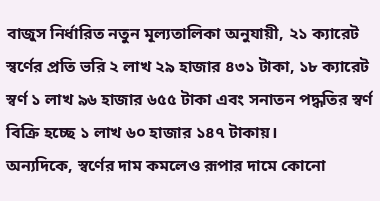বাজুস নির্ধারিত নতুন মূল্যতালিকা অনুযায়ী, ২১ ক্যারেট স্বর্ণের প্রতি ভরি ২ লাখ ২৯ হাজার ৪৩১ টাকা, ১৮ ক্যারেট স্বর্ণ ১ লাখ ৯৬ হাজার ৬৫৫ টাকা এবং সনাতন পদ্ধতির স্বর্ণ বিক্রি হচ্ছে ১ লাখ ৬০ হাজার ১৪৭ টাকায়।
অন্যদিকে, স্বর্ণের দাম কমলেও রূপার দামে কোনো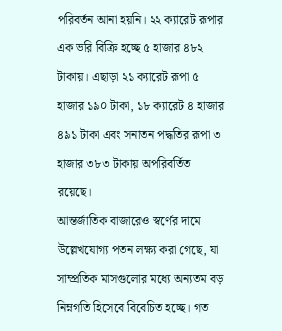পরিবর্তন আনা হয়নি। ২২ ক্যারেট রূপার এক ভরি বিক্রি হচ্ছে ৫ হাজার ৪৮২ টাকায়। এছাড়া ২১ ক্যারেট রূপা ৫ হাজার ১৯০ টাকা, ১৮ ক্যারেট ৪ হাজার ৪৯১ টাকা এবং সনাতন পদ্ধতির রূপা ৩ হাজার ৩৮৩ টাকায় অপরিবর্তিত রয়েছে।
আন্তর্জাতিক বাজারেও স্বর্ণের দামে উল্লেখযোগ্য পতন লক্ষ্য করা গেছে, যা সাম্প্রতিক মাসগুলোর মধ্যে অন্যতম বড় নিম্নগতি হিসেবে বিবেচিত হচ্ছে। গত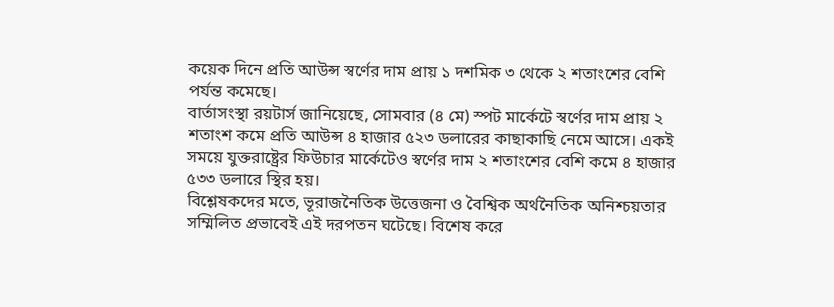কয়েক দিনে প্রতি আউন্স স্বর্ণের দাম প্রায় ১ দশমিক ৩ থেকে ২ শতাংশের বেশি পর্যন্ত কমেছে।
বার্তাসংস্থা রয়টার্স জানিয়েছে, সোমবার (৪ মে) স্পট মার্কেটে স্বর্ণের দাম প্রায় ২ শতাংশ কমে প্রতি আউন্স ৪ হাজার ৫২৩ ডলারের কাছাকাছি নেমে আসে। একই সময়ে যুক্তরাষ্ট্রের ফিউচার মার্কেটেও স্বর্ণের দাম ২ শতাংশের বেশি কমে ৪ হাজার ৫৩৩ ডলারে স্থির হয়।
বিশ্লেষকদের মতে, ভূরাজনৈতিক উত্তেজনা ও বৈশ্বিক অর্থনৈতিক অনিশ্চয়তার সম্মিলিত প্রভাবেই এই দরপতন ঘটেছে। বিশেষ করে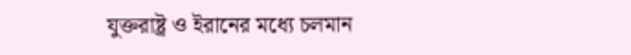যুক্তরাষ্ট্র ও ইরানের মধ্যে চলমান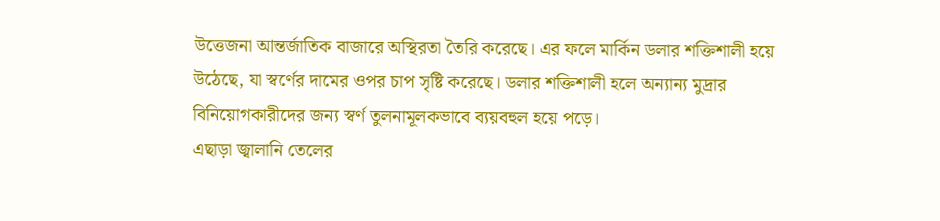উত্তেজনা আন্তর্জাতিক বাজারে অস্থিরতা তৈরি করেছে। এর ফলে মার্কিন ডলার শক্তিশালী হয়ে উঠেছে, যা স্বর্ণের দামের ওপর চাপ সৃষ্টি করেছে। ডলার শক্তিশালী হলে অন্যান্য মুদ্রার বিনিয়োগকারীদের জন্য স্বর্ণ তুলনামূলকভাবে ব্যয়বহুল হয়ে পড়ে।
এছাড়া জ্বালানি তেলের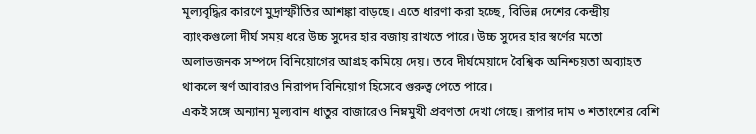মূল্যবৃদ্ধির কারণে মুদ্রাস্ফীতির আশঙ্কা বাড়ছে। এতে ধারণা করা হচ্ছে, বিভিন্ন দেশের কেন্দ্রীয় ব্যাংকগুলো দীর্ঘ সময় ধরে উচ্চ সুদের হার বজায় রাখতে পারে। উচ্চ সুদের হার স্বর্ণের মতো অলাভজনক সম্পদে বিনিয়োগের আগ্রহ কমিয়ে দেয়। তবে দীর্ঘমেয়াদে বৈশ্বিক অনিশ্চয়তা অব্যাহত থাকলে স্বর্ণ আবারও নিরাপদ বিনিয়োগ হিসেবে গুরুত্ব পেতে পারে।
একই সঙ্গে অন্যান্য মূল্যবান ধাতুর বাজারেও নিম্নমুখী প্রবণতা দেখা গেছে। রূপার দাম ৩ শতাংশের বেশি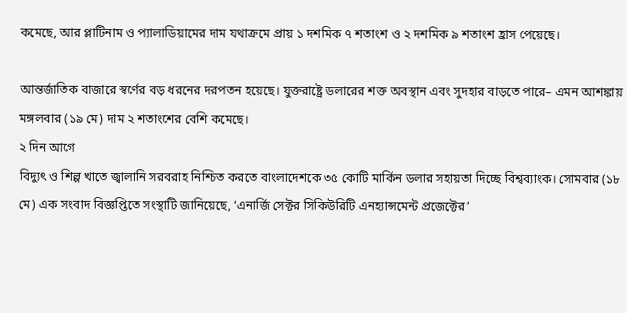কমেছে, আর প্লাটিনাম ও প্যালাডিয়ামের দাম যথাক্রমে প্রায় ১ দশমিক ৭ শতাংশ ও ২ দশমিক ৯ শতাংশ হ্রাস পেয়েছে।

আন্তর্জাতিক বাজারে স্বর্ণের বড় ধরনের দরপতন হয়েছে। যুক্তরাষ্ট্রে ডলারের শক্ত অবস্থান এবং সুদহার বাড়তে পারে– এমন আশঙ্কায় মঙ্গলবার (১৯ মে) দাম ২ শতাংশের বেশি কমেছে।
২ দিন আগে
বিদ্যুৎ ও শিল্প খাতে জ্বালানি সরবরাহ নিশ্চিত করতে বাংলাদেশকে ৩৫ কোটি মার্কিন ডলার সহায়তা দিচ্ছে বিশ্বব্যাংক। সোমবার (১৮ মে) এক সংবাদ বিজ্ঞপ্তিতে সংস্থাটি জানিয়েছে, ‘এনার্জি সেক্টর সিকিউরিটি এনহ্যান্সমেন্ট প্রজেক্টের’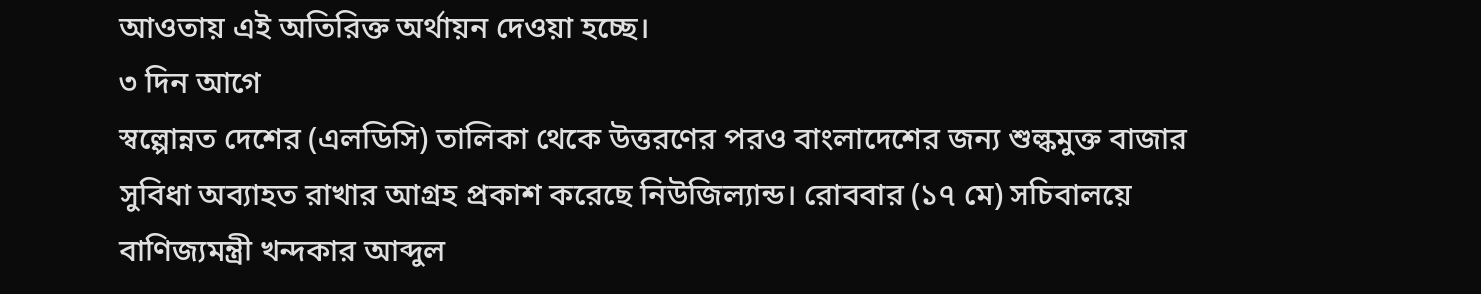আওতায় এই অতিরিক্ত অর্থায়ন দেওয়া হচ্ছে।
৩ দিন আগে
স্বল্পোন্নত দেশের (এলডিসি) তালিকা থেকে উত্তরণের পরও বাংলাদেশের জন্য শুল্কমুক্ত বাজার সুবিধা অব্যাহত রাখার আগ্রহ প্রকাশ করেছে নিউজিল্যান্ড। রোববার (১৭ মে) সচিবালয়ে বাণিজ্যমন্ত্রী খন্দকার আব্দুল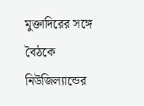মুক্তাদিরের সঙ্গে বৈঠকে নিউজিল্যান্ডের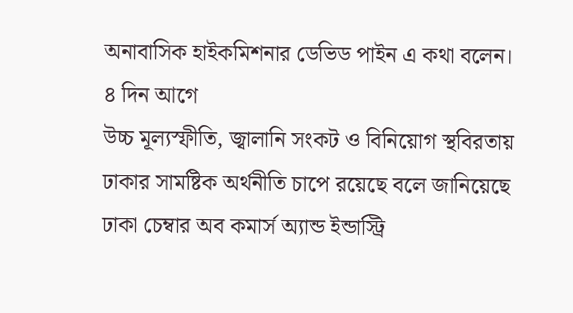অনাবাসিক হাইকমিশনার ডেভিড পাইন এ কথা বলেন।
৪ দিন আগে
উচ্চ মূল্যস্ফীতি, জ্বালানি সংকট ও বিনিয়োগ স্থবিরতায় ঢাকার সামষ্টিক অর্থনীতি চাপে রয়েছে বলে জানিয়েছে ঢাকা চেম্বার অব কমার্স অ্যান্ড ইন্ডাস্ট্রি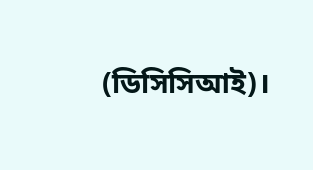(ডিসিসিআই)।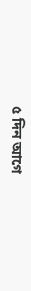৫ দিন আগে